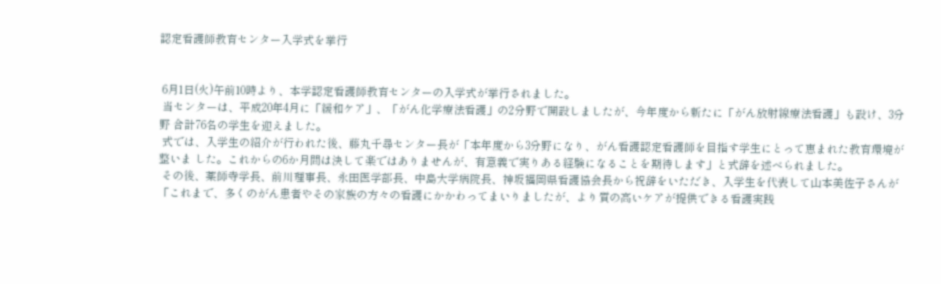認定看護師教育センター入学式を挙行


 6月1日(火)午前10時より、本学認定看護師教育センターの入学式が挙行されました。
 当センターは、平成20年4月に「緩和ケア」、「がん化学療法看護」の2分野で開設しましたが、今年度から新たに「がん放射線療法看護」も設け、3分野 合計76名の学生を迎えました。
 式では、入学生の紹介が行われた後、藤丸千尋センター長が「本年度から3分野になり、がん看護認定看護師を目指す学生にとって恵まれた教育環境が整いま した。これからの6か月間は決して楽ではありませんが、有意義で実りある経験になることを期待します」と式辞を述べられました。
 その後、薬師寺学長、前川理事長、永田医学部長、中島大学病院長、神坂福岡県看護協会長から祝辞をいただき、入学生を代表して山本美佐子さんが「これまで、多くのがん患者やその家族の方々の看護にかかわってまいりましたが、より質の高いケアが提供できる看護実践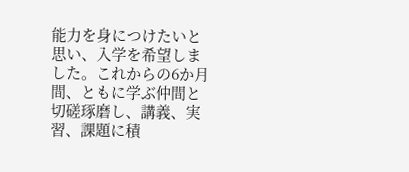能力を身につけたいと思い、入学を希望しました。これからの6か月間、ともに学ぶ仲間と切磋琢磨し、講義、実習、課題に積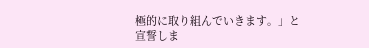極的に取り組んでいきます。」と宣誓しま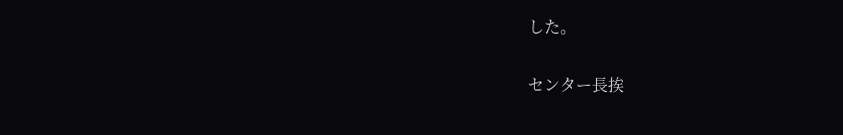した。

センター長挨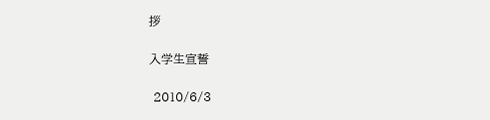拶

入学生宣誓

 2010/6/3